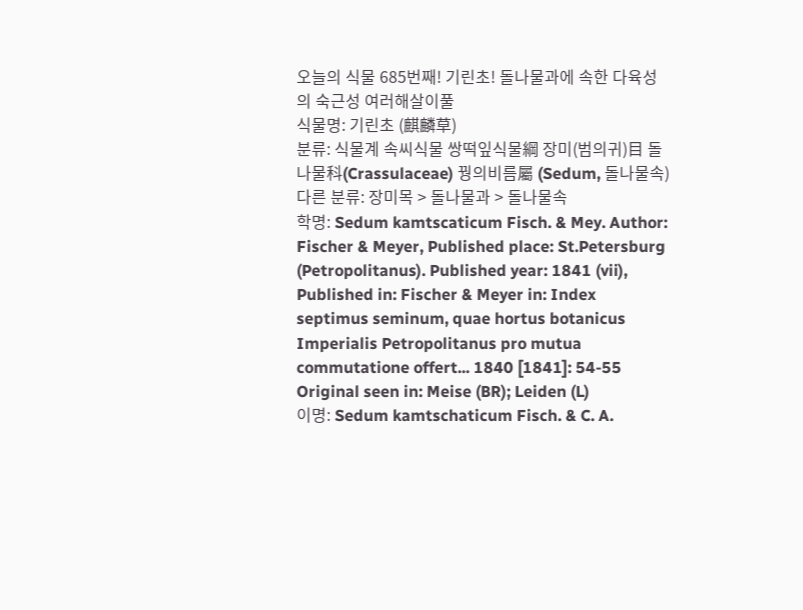오늘의 식물 685번째! 기린초! 돌나물과에 속한 다육성의 숙근성 여러해살이풀
식물명: 기린초 (麒麟草)
분류: 식물계 속씨식물 쌍떡잎식물綱 장미(범의귀)目 돌나물科(Crassulaceae) 꿩의비름屬 (Sedum, 돌나물속)
다른 분류: 장미목 > 돌나물과 > 돌나물속
학명: Sedum kamtscaticum Fisch. & Mey. Author: Fischer & Meyer, Published place: St.Petersburg (Petropolitanus). Published year: 1841 (vii), Published in: Fischer & Meyer in: Index septimus seminum, quae hortus botanicus Imperialis Petropolitanus pro mutua commutatione offert... 1840 [1841]: 54-55
Original seen in: Meise (BR); Leiden (L)
이명: Sedum kamtschaticum Fisch. & C. A.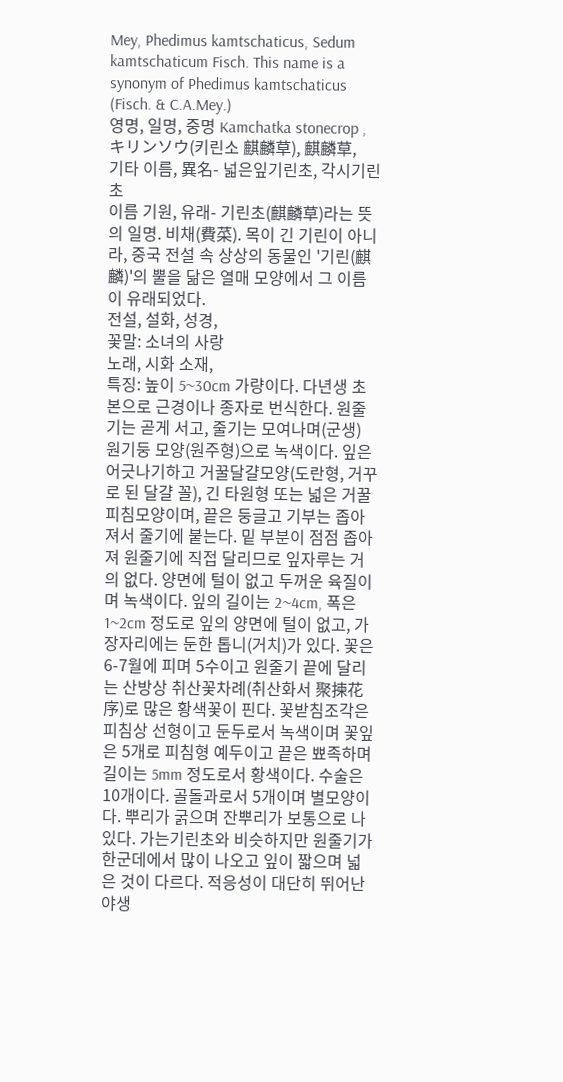Mey, Phedimus kamtschaticus, Sedum kamtschaticum Fisch. This name is a synonym of Phedimus kamtschaticus (Fisch. & C.A.Mey.)
영명, 일명, 중명 Kamchatka stonecrop , キリンソウ(키린소 麒麟草), 麒麟草,
기타 이름, 異名- 넓은잎기린초, 각시기린초
이름 기원, 유래- 기린초(麒麟草)라는 뜻의 일명. 비채(費菜). 목이 긴 기린이 아니라, 중국 전설 속 상상의 동물인 '기린(麒麟)'의 뿔을 닮은 열매 모양에서 그 이름이 유래되었다.
전설, 설화, 성경,
꽃말: 소녀의 사랑
노래, 시화 소재,
특징: 높이 5~30cm 가량이다. 다년생 초본으로 근경이나 종자로 번식한다. 원줄기는 곧게 서고, 줄기는 모여나며(군생) 원기둥 모양(원주형)으로 녹색이다. 잎은 어긋나기하고 거꿀달걀모양(도란형, 거꾸로 된 달걀 꼴), 긴 타원형 또는 넓은 거꿀피침모양이며, 끝은 둥글고 기부는 좁아져서 줄기에 붙는다. 밑 부분이 점점 좁아져 원줄기에 직접 달리므로 잎자루는 거의 없다. 양면에 털이 없고 두꺼운 육질이며 녹색이다. 잎의 길이는 2~4cm, 폭은 1~2cm 정도로 잎의 양면에 털이 없고, 가장자리에는 둔한 톱니(거치)가 있다. 꽃은 6-7월에 피며 5수이고 원줄기 끝에 달리는 산방상 취산꽃차례(취산화서 聚揀花序)로 많은 황색꽃이 핀다. 꽃받침조각은 피침상 선형이고 둔두로서 녹색이며 꽃잎은 5개로 피침형 예두이고 끝은 뾰족하며 길이는 5mm 정도로서 황색이다. 수술은 10개이다. 골돌과로서 5개이며 별모양이다. 뿌리가 굵으며 잔뿌리가 보통으로 나 있다. 가는기린초와 비슷하지만 원줄기가 한군데에서 많이 나오고 잎이 짧으며 넓은 것이 다르다. 적응성이 대단히 뛰어난 야생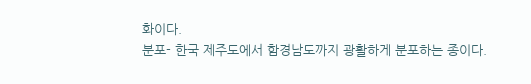화이다.
분포- 한국 제주도에서 함경남도까지 광활하게 분포하는 종이다.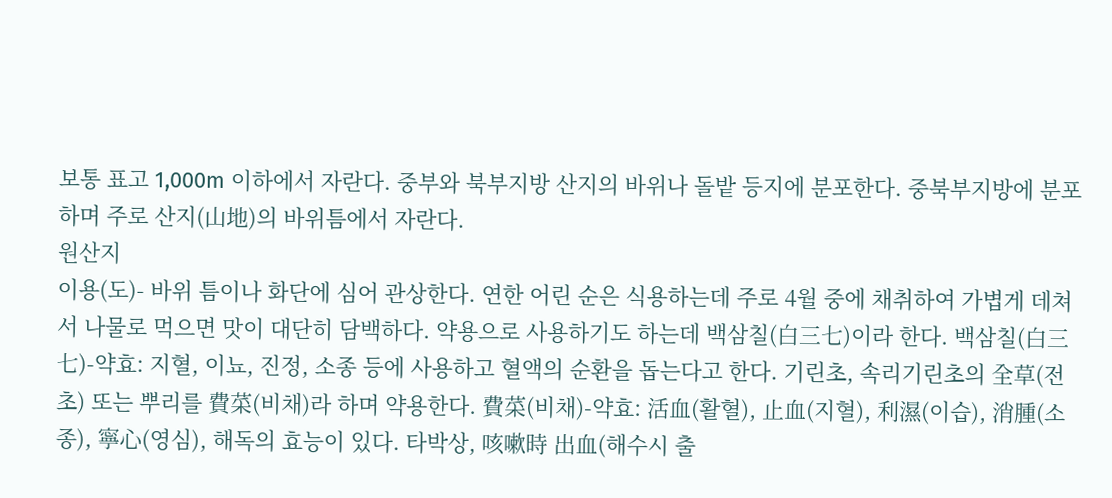보통 표고 1,000m 이하에서 자란다. 중부와 북부지방 산지의 바위나 돌밭 등지에 분포한다. 중북부지방에 분포하며 주로 산지(山地)의 바위틈에서 자란다.
원산지
이용(도)- 바위 틈이나 화단에 심어 관상한다. 연한 어린 순은 식용하는데 주로 4월 중에 채취하여 가볍게 데쳐서 나물로 먹으면 맛이 대단히 담백하다. 약용으로 사용하기도 하는데 백삼칠(白三七)이라 한다. 백삼칠(白三七)-약효: 지혈, 이뇨, 진정, 소종 등에 사용하고 혈액의 순환을 돕는다고 한다. 기린초, 속리기린초의 全草(전초) 또는 뿌리를 費菜(비채)라 하며 약용한다. 費菜(비채)-약효: 活血(활혈), 止血(지혈), 利濕(이습), 消腫(소종), 寧心(영심), 해독의 효능이 있다. 타박상, 咳嗽時 出血(해수시 출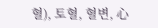혈), 토혈, 혈변, 心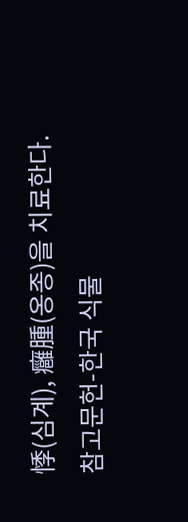悸(심계), 癰腫(옹종)을 치료한다.
참고문헌-한국 식물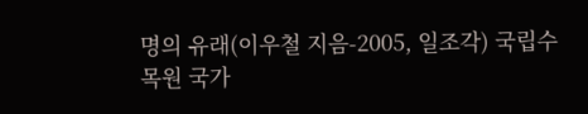명의 유래(이우철 지음-2005, 일조각) 국립수목원 국가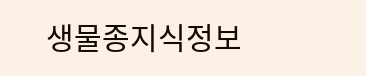생물종지식정보